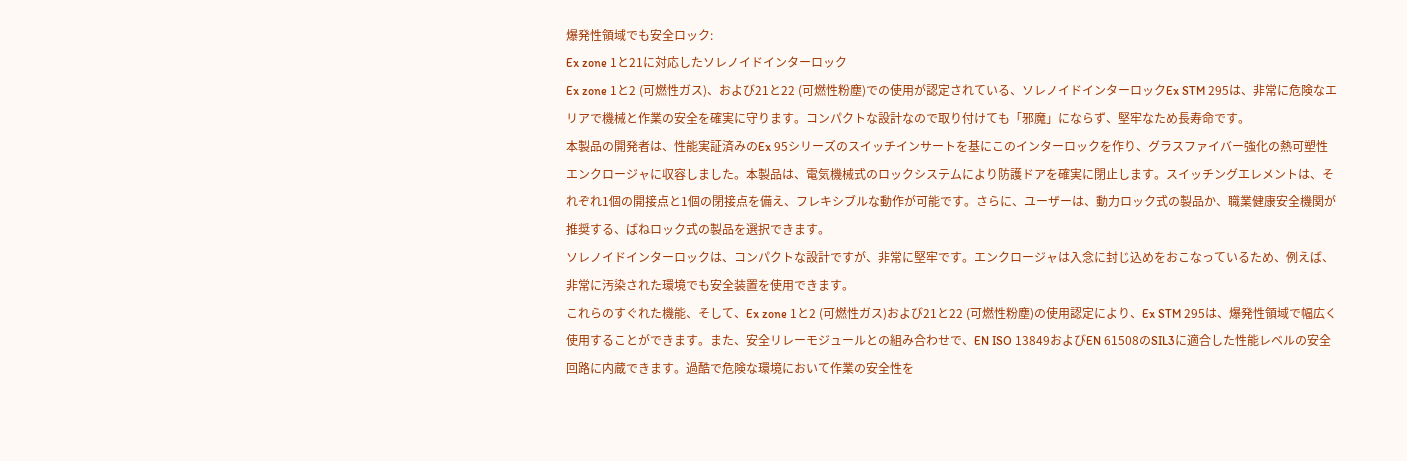爆発性領域でも安全ロック:
Ex zone 1と21に対応したソレノイドインターロック
Ex zone 1と2 (可燃性ガス)、および21と22 (可燃性粉塵)での使用が認定されている、ソレノイドインターロックEx STM 295は、非常に危険なエリアで機械と作業の安全を確実に守ります。コンパクトな設計なので取り付けても「邪魔」にならず、堅牢なため長寿命です。
本製品の開発者は、性能実証済みのEx 95シリーズのスイッチインサートを基にこのインターロックを作り、グラスファイバー強化の熱可塑性エンクロージャに収容しました。本製品は、電気機械式のロックシステムにより防護ドアを確実に閉止します。スイッチングエレメントは、それぞれ1個の開接点と1個の閉接点を備え、フレキシブルな動作が可能です。さらに、ユーザーは、動力ロック式の製品か、職業健康安全機関が推奨する、ばねロック式の製品を選択できます。
ソレノイドインターロックは、コンパクトな設計ですが、非常に堅牢です。エンクロージャは入念に封じ込めをおこなっているため、例えば、非常に汚染された環境でも安全装置を使用できます。
これらのすぐれた機能、そして、Ex zone 1と2 (可燃性ガス)および21と22 (可燃性粉塵)の使用認定により、Ex STM 295は、爆発性領域で幅広く使用することができます。また、安全リレーモジュールとの組み合わせで、EN ISO 13849およびEN 61508のSIL3に適合した性能レベルの安全回路に内蔵できます。過酷で危険な環境において作業の安全性を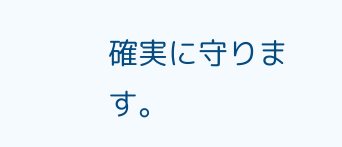確実に守ります。